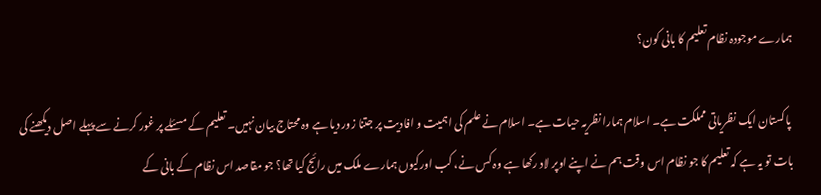ہمارے موجودہ نظام تعلیم کا بانی کون؟

 پاکستان ایک نظریاتی مملکت ہے۔ اسلام ہمارا نظریہ حیات ہے۔ اسلام نے علم کی اہمیت و افادیت پر جتنا زور دیا ہے وہ محتاج بیان نہیں۔ تعلیم کے مسئلے پر غور کرنے سے پہلے اصل دیکھنے کی بات تو یہ ہے کہ تعلیم کا جو نظام اس وقت ہم نے اپنے اوپر لاد رکھا ہے وہ کس نے، کب اورکیوں ہمارے ملک میں رائج کیا تھا؟ جو مقاصد اس نظام کے بانی کے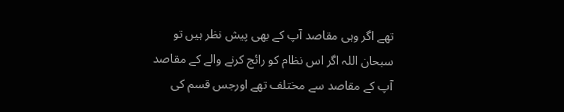تھے اگر وہی مقاصد آپ کے بھی پیش نظر ہیں تو سبحان اللہ اگر اس نظام کو رائج کرنے والے کے مقاصد آپ کے مقاصد سے مختلف تھے اورجس قسم کی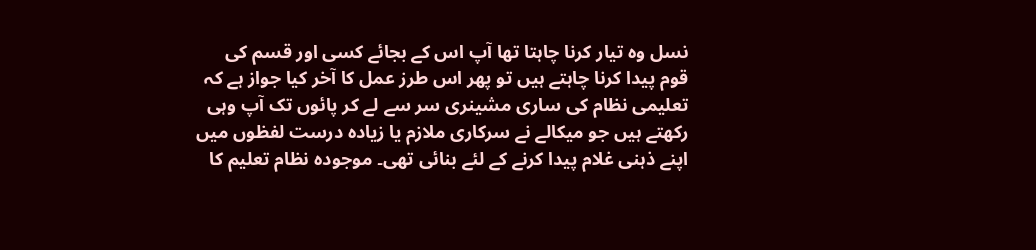نسل وہ تیار کرنا چاہتا تھا آپ اس کے بجائے کسی اور قسم کی قوم پیدا کرنا چاہتے ہیں تو پھر اس طرز عمل کا آخر کیا جواز ہے کہ تعلیمی نظام کی ساری مشینری سر سے لے کر پائوں تک آپ وہی رکھتے ہیں جو میکالے نے سرکاری ملازم یا زیادہ درست لفظوں میں اپنے ذہنی غلام پیدا کرنے کے لئے بنائی تھی۔ موجودہ نظام تعلیم کا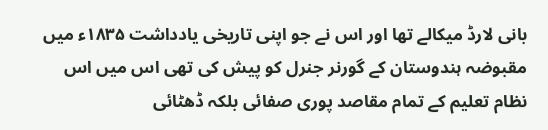بانی لارڈ میکالے تھا اور اس نے جو اپنی تاریخی یادداشت ۱۸۳۵ء میں مقبوضہ ہندوستان کے گورنر جنرل کو پیش کی تھی اس میں اس نظام تعلیم کے تمام مقاصد پوری صفائی بلکہ ڈھٹائی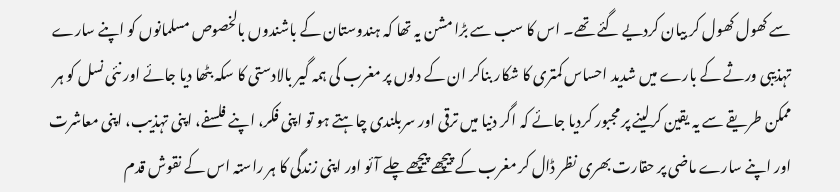سے کھول کھول کر بیان کردیے گئے تھے۔ اس کا سب سے بڑا مشن یہ تھا کہ ہندوستان کے باشندوں بالخصوص مسلمانوں کو اپنے سارے تہذیبی ورثے کے بارے میں شدید احساس کمتری کا شکار بناکر ان کے دلوں پر مغرب کی ہمہ گیر بالادستی کا سکہ بٹھا دیا جائے اور نئی نسل کو ہر ممکن طریقے سے یہ یقین کرلینے پر مجبور کردیا جائے کہ اگر دنیا میں ترقی اور سربلندی چاہتے ہو تو اپنی فکر، اپنے فلسفے، اپنی تہذیب، اپنی معاشرت اور اپنے سارے ماضی پر حقارت بھری نظر ڈال کر مغرب کے پیچھے پیچھے چلے آئو اور اپنی زندگی کا ہر راستہ اس کے نقوش قدم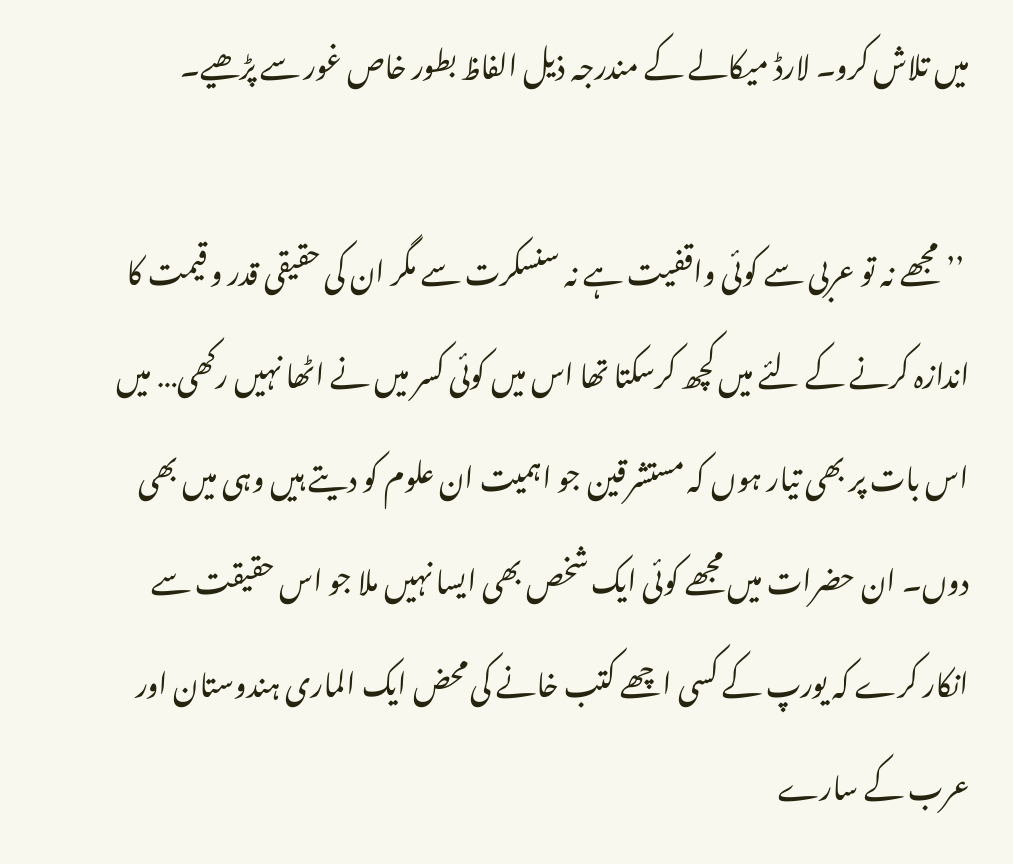میں تلاش کرو۔ لارڈ میکالے کے مندرجہ ذیل الفاظ بطور خاص غور سے پڑھیے۔

 ’’مجھے نہ تو عربی سے کوئی واقفیت ہے نہ سنسکرت سے مگر ان کی حقیقی قدر و قیمت کا اندازہ کرنے کے لئے میں کچھ کرسکتا تھا اس میں کوئی کسر میں نے اٹھا نہیں رکھی… میں اس بات پر بھی تیار ہوں کہ مستشرقین جو اہمیت ان علوم کو دیتے ہیں وہی میں بھی دوں۔ ان حضرات میں مجھے کوئی ایک شخص بھی ایسا نہیں ملا جو اس حقیقت سے انکار کرے کہ یورپ کے کسی اچھے کتب خانے کی محض ایک الماری ہندوستان اور عرب کے سارے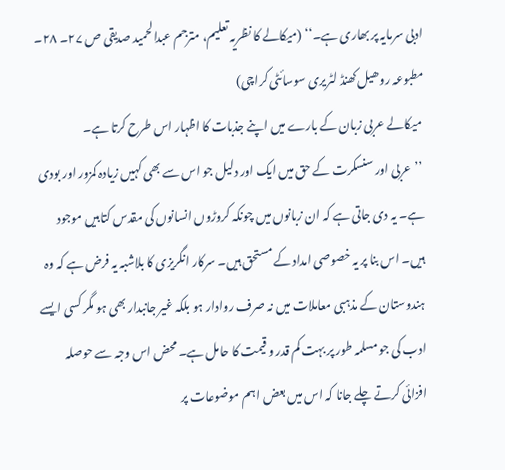ادبی سرمایہ پر بھاری ہے۔‘‘ (میکالے کا نظریہ تعلیم، مترجم عبدالحمید صدیقی ص ۲۷۔ ۲۸۔ مطبوعہ روھیل کھنڈ لٹریری سوسائٹی کراچی)
 میکالے عربی زبان کے بارے میں اپنے جذبات کا اظہار اس طرح کرتا ہے۔
 ’’عربی اور سنسکرت کے حق میں ایک اور دلیل جو اس سے بھی کہیں زیادہ کمزور اور بودی ہے۔ یہ دی جاتی ہے کہ ان زبانوں میں چونکہ کروڑوں انسانوں کی مقدس کتابیں موجود ہیں۔ اس بنا پر یہ خصوصی امداد کے مستحق ہیں۔ سرکار انگریزی کا بلاشبہ یہ فرض ہے کہ وہ ہندوستان کے مذہبی معاملات میں نہ صرف روادار ہو بلکہ غیر جانبدار بھی ہو مگر کسی ایسے ادب کی جو مسلمہ طور پر بہت کم قدر و قیمت کا حامل ہے۔ محض اس وجہ سے حوصلہ افزائی کرتے چلے جانا کہ اس میں بعض اہم موضوعات پر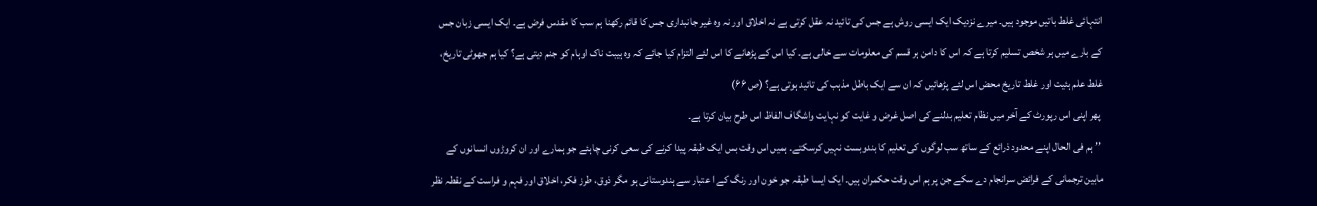انتہائی غلط باتیں موجود ہیں۔ میرے نزدیک ایک ایسی روش ہے جس کی تائید نہ عقل کرتی ہے نہ اخلاق اور نہ وہ غیر جانبداری جس کا قائم رکھنا ہم سب کا مقدس فرض ہے۔ ایک ایسی زبان جس کے بارے میں ہر شخص تسلیم کرتا ہے کہ اس کا دامن ہر قسم کی معلومات سے خالی ہے۔ کیا اس کے پڑھانے کا اس لئے التزام کیا جائے کہ وہ ہیبت ناک اوہام کو جنم دیتی ہے؟ کیا ہم جھوٹی تاریخ، غلط علم ہئیت اور غلط تاریخ محض اس لئے پڑھائیں کہ ان سے ایک باطل مذہب کی تائید ہوتی ہے؟ (ص ۶۶)
 پھر اپنی اس رپورٹ کے آخر میں نظام تعلیم بدلنے کی اصل غرض و غایت کو نہایت واشگاف الفاظ اس طرح بیان کرتا ہے۔
 ’’ہم فی الحال اپنے محدود ذرائع کے ساتھ سب لوگوں کی تعلیم کا بندوبست نہیں کرسکتے۔ ہمیں اس وقت بس ایک طبقہ پیدا کرنے کی سعی کرنی چاہئے جو ہمارے اور ان کروڑوں انسانوں کے مابین ترجمانی کے فرائض سرانجام دے سکے جن پر ہم اس وقت حکمران ہیں۔ ایک ایسا طبقہ جو خون اور رنگ کے ا عتبار سے ہندوستانی ہو مگر ذوق، طرز فکر، اخلاق اور فہم و فراست کے نقطہ نظر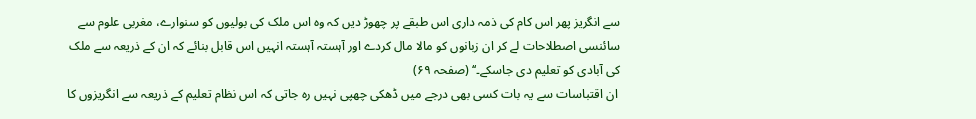سے انگریز پھر اس کام کی ذمہ داری اس طبقے پر چھوڑ دیں کہ وہ اس ملک کی بولیوں کو سنوارے، مغربی علوم سے سائنسی اصطلاحات لے کر ان زبانوں کو مالا مال کردے اور آہستہ آہستہ انہیں اس قابل بنائے کہ ان کے ذریعہ سے ملک کی آبادی کو تعلیم دی جاسکے۔‘‘ (صفحہ ۶۹)
 ان اقتباسات سے یہ بات کسی بھی درجے میں ڈھکی چھپی نہیں رہ جاتی کہ اس نظام تعلیم کے ذریعہ سے انگریزوں کا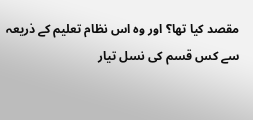مقصد کیا تھا؟ اور وہ اس نظام تعلیم کے ذریعہ سے کس قسم کی نسل تیار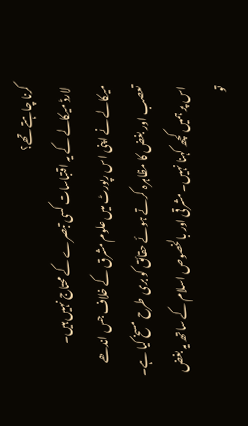کرنا چاہتے تھے؟
 لارڈ میکالے کے یہ اقتباسات کسی تبصرے کے محتاج نہیں ہیں۔ میکالے نے اپنی اس رپورٹ میں علوم مشرق کے خلاف جس اندھے تعصب اور بغض کا مظاہرہ کرتے ہوئے حقائق کو بری طرح مسخ کیا ہے۔ اس پر ہمیں کچھ کہنا نہیں۔ مشرقی اور بالخصوص اسلام کے ساتھ یہ بغض تو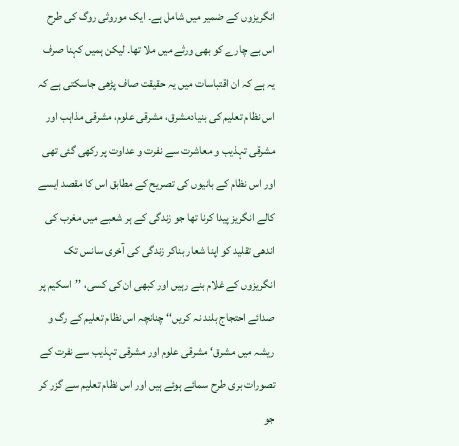انگریزوں کے ضمیر میں شامل ہے۔ ایک موروثی روگ کی طرح اس بے چارے کو بھی ورثے میں ملا تھا۔ لیکن ہمیں کہنا صرف یہ ہے کہ ان اقتباسات میں یہ حقیقت صاف پڑھی جاسکتی ہے کہ اس نظام تعلیم کی بنیادمشرق، مشرقی علوم، مشرقی مذاہب اور مشرقی تہذیب و معاشرت سے نفرت و عداوت پر رکھی گئی تھی اور اس نظام کے بانیوں کی تصریح کے مطابق اس کا مقصد ایسے کالے انگریز پیدا کرنا تھا جو زندگی کے ہر شعبے میں مغرب کی اندھی تقلید کو اپنا شعار بناکر زندگی کی آخری سانس تک انگریزوں کے غلام بنے رہیں اور کبھی ان کی کسی، ’’اسکیم پر صدائے احتجاج بلند نہ کریں‘‘ چنانچہ اس نظام تعلیم کے رگ و ریشہ میں مشرق‘ مشرقی علوم اور مشرقی تہذیب سے نفرت کے تصورات بری طرح سمائے ہوئے ہیں اور اس نظام تعلیم سے گزر کر جو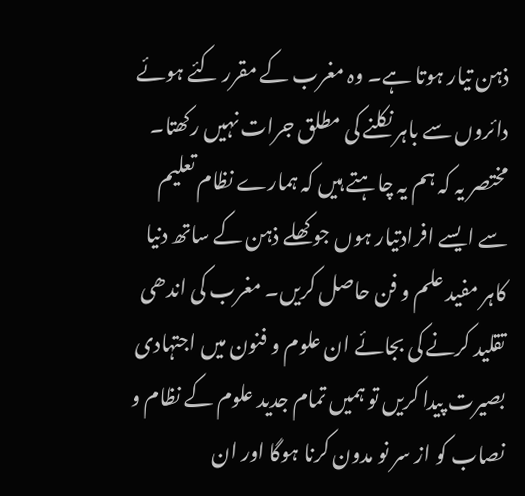ذہن تیار ہوتا ہے۔ وہ مغرب کے مقرر کئے ہوئے دائروں سے باہر نکلنے کی مطلق جرات نہیں رکھتا۔ مختصر یہ کہ ہم یہ چاہتے ہیں کہ ہمارے نظام تعلیم سے ایسے افرادتیار ہوں جو کھلے ذہن کے ساتھ دنیا کاہر مفید علم و فن حاصل کریں۔ مغرب کی اندھی تقلید کرنے کی بجائے ان علوم و فنون میں اجتہادی بصیرت پیدا کریں تو ہمیں تمام جدید علوم کے نظام و نصاب کو از سر نو مدون کرنا ہوگا اور ان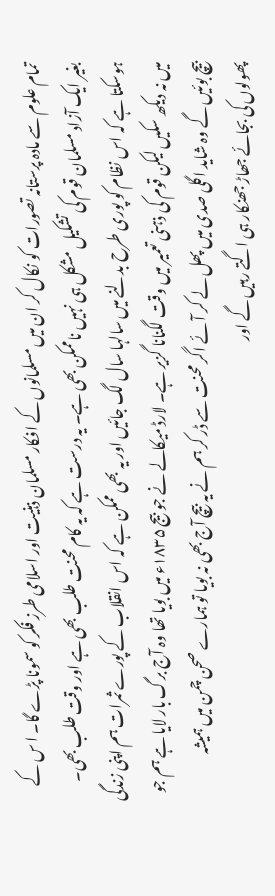تمام علوم سے مادہ پرستانہ تصورات کو نکال کر ان میں مسلمانوں کے افکار مسلمان ذہنیت اور اسلامی طرز فکر کو سمونا پڑے گا۔ ا س کے بغیر ایک آزاد مسلمان قوم کی تشکیل مشکل ہی نہیں ناممکن بھی ہے۔ یہ درست ہے کہ یہ کام محنت طلب بھی ہے اور وقت طلب بھی۔ ہوسکتا ہے کہ اس نظام کو پوری طرح بدلنے میں سالہا سال لگ جائیں اور یہ بھی ممکن ہے کہ اس انقلاب کے پورے ثمرات ہم اپنی زندگی میں نہ دیکھ سکیں لیکن قوم کی ذہنی تعمیر میں وقت لگنانا گزیر ہے۔ لارڈ میکالے نے جو بیج ۱۸۳۵ء میں بویا تھا وہ آج برگ بار لایا ہے ہم جو بیچ بوئیں گے وہ شاید اگلی صدی میں پھل لے کر آئے اگر محنت سے ڈر کر ہم نے یہ بیچ آج بھی نہ بویا تو ہمارے صحن چمن میں ہمیشہ پھولوں کی بجائے جھاڑ جھنکار ہی اگتے رہیں گے اور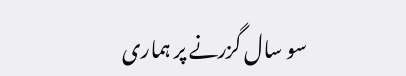سو سال گزرنے پر ہماری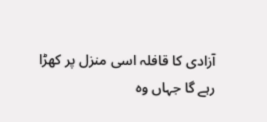آزادی کا قافلہ اسی منزل پر کھڑا رہے گا جہاں وہ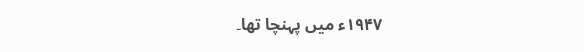۱۹۴۷ء میں پہنچا تھا۔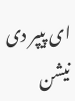ای پیپر دی نیشن